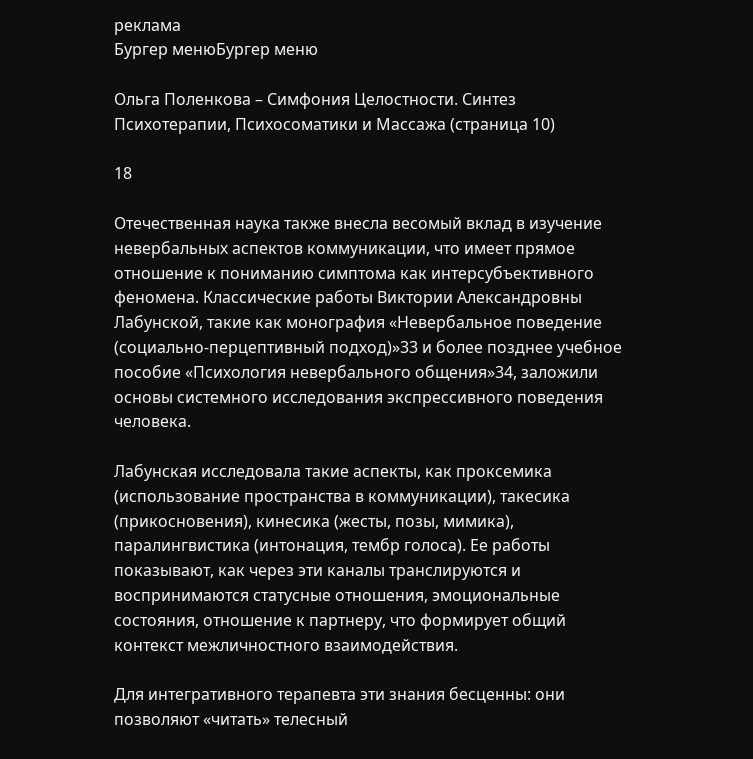реклама
Бургер менюБургер меню

Ольга Поленкова – Симфония Целостности. Синтез Психотерапии, Психосоматики и Массажа (страница 10)

18

Отечественная наука также внесла весомый вклад в изучение невербальных аспектов коммуникации, что имеет прямое отношение к пониманию симптома как интерсубъективного феномена. Классические работы Виктории Александровны Лабунской, такие как монография «Невербальное поведение (социально-перцептивный подход)»33 и более позднее учебное пособие «Психология невербального общения»34, заложили основы системного исследования экспрессивного поведения человека.

Лабунская исследовала такие аспекты, как проксемика (использование пространства в коммуникации), такесика (прикосновения), кинесика (жесты, позы, мимика), паралингвистика (интонация, тембр голоса). Ее работы показывают, как через эти каналы транслируются и воспринимаются статусные отношения, эмоциональные состояния, отношение к партнеру, что формирует общий контекст межличностного взаимодействия.

Для интегративного терапевта эти знания бесценны: они позволяют «читать» телесный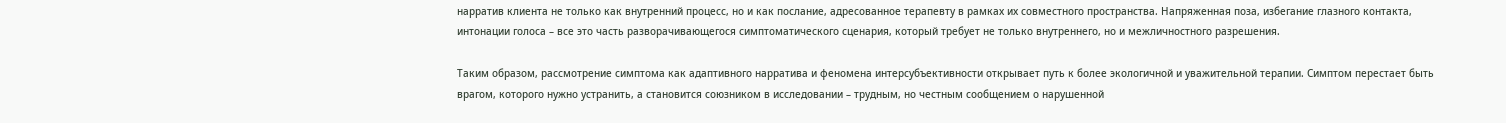нарратив клиента не только как внутренний процесс, но и как послание, адресованное терапевту в рамках их совместного пространства. Напряженная поза, избегание глазного контакта, интонации голоса – все это часть разворачивающегося симптоматического сценария, который требует не только внутреннего, но и межличностного разрешения.

Таким образом, рассмотрение симптома как адаптивного нарратива и феномена интерсубъективности открывает путь к более экологичной и уважительной терапии. Симптом перестает быть врагом, которого нужно устранить, а становится союзником в исследовании – трудным, но честным сообщением о нарушенной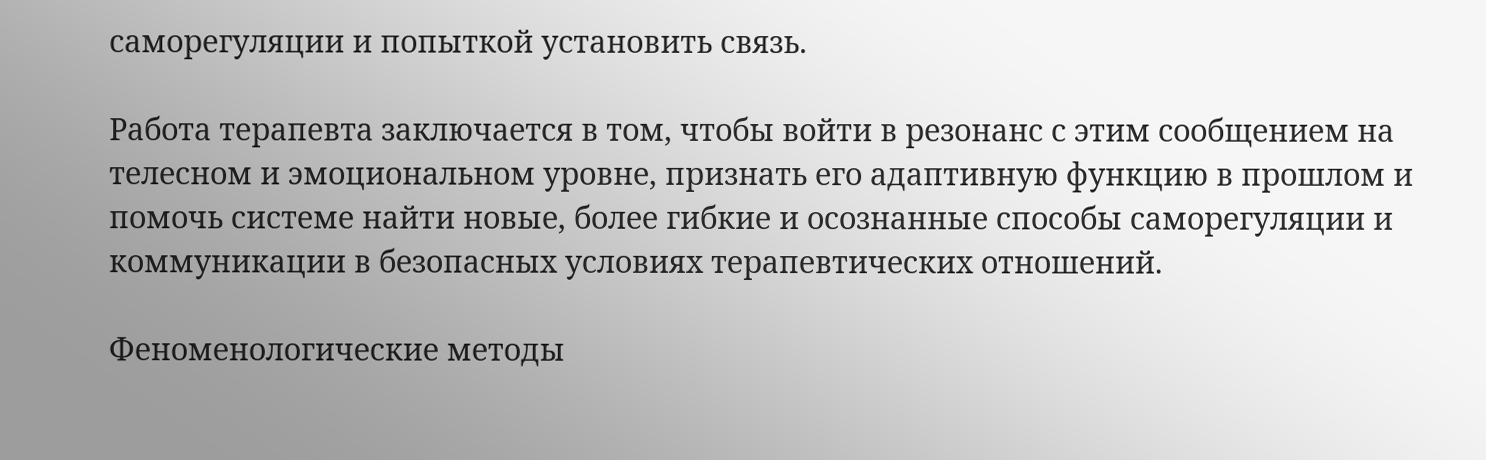саморегуляции и попыткой установить связь.

Работа терапевта заключается в том, чтобы войти в резонанс с этим сообщением на телесном и эмоциональном уровне, признать его адаптивную функцию в прошлом и помочь системе найти новые, более гибкие и осознанные способы саморегуляции и коммуникации в безопасных условиях терапевтических отношений.

Феноменологические методы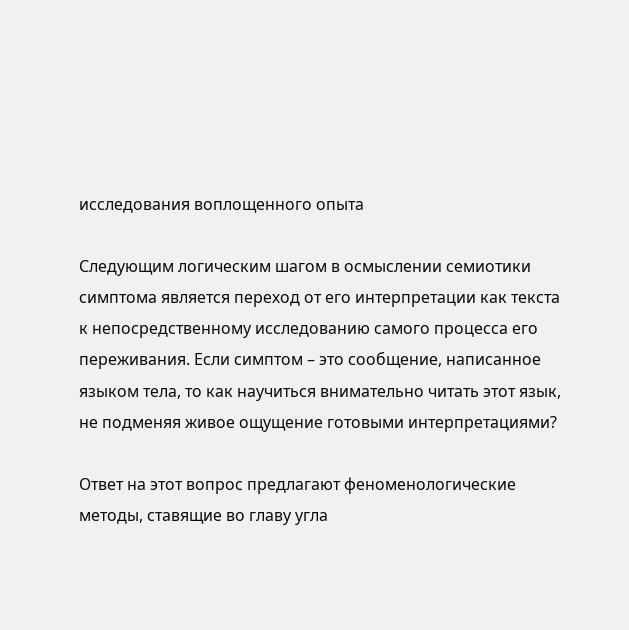исследования воплощенного опыта

Следующим логическим шагом в осмыслении семиотики симптома является переход от его интерпретации как текста к непосредственному исследованию самого процесса его переживания. Если симптом – это сообщение, написанное языком тела, то как научиться внимательно читать этот язык, не подменяя живое ощущение готовыми интерпретациями?

Ответ на этот вопрос предлагают феноменологические методы, ставящие во главу угла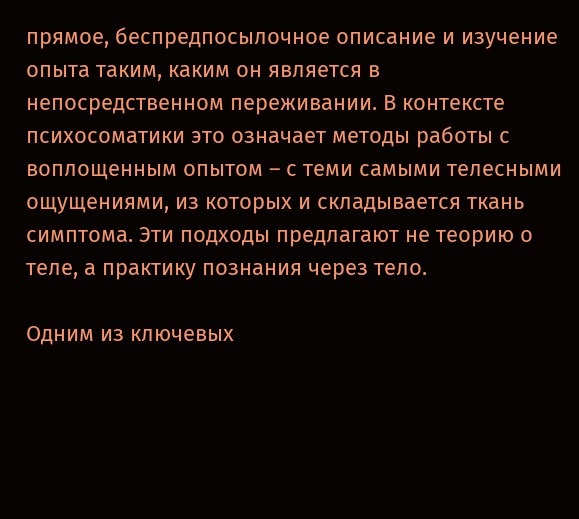прямое, беспредпосылочное описание и изучение опыта таким, каким он является в непосредственном переживании. В контексте психосоматики это означает методы работы с воплощенным опытом – с теми самыми телесными ощущениями, из которых и складывается ткань симптома. Эти подходы предлагают не теорию о теле, а практику познания через тело.

Одним из ключевых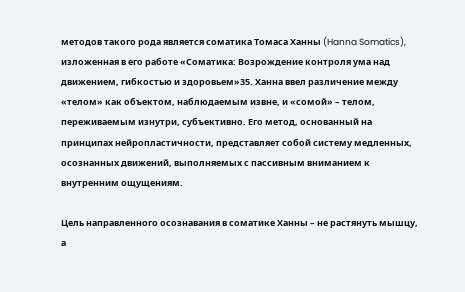методов такого рода является соматика Томаса Ханны (Hanna Somatics), изложенная в его работе «Соматика: Возрождение контроля ума над движением, гибкостью и здоровьем»35. Ханна ввел различение между «телом» как объектом, наблюдаемым извне, и «сомой» – телом, переживаемым изнутри, субъективно. Его метод, основанный на принципах нейропластичности, представляет собой систему медленных, осознанных движений, выполняемых с пассивным вниманием к внутренним ощущениям.

Цель направленного осознавания в соматике Ханны – не растянуть мышцу, а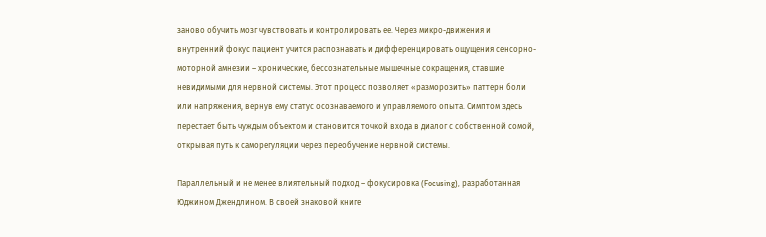заново обучить мозг чувствовать и контролировать ее. Через микро-движения и внутренний фокус пациент учится распознавать и дифференцировать ощущения сенсорно-моторной амнезии – хронические, бессознательные мышечные сокращения, ставшие невидимыми для нервной системы. Этот процесс позволяет «разморозить» паттерн боли или напряжения, вернув ему статус осознаваемого и управляемого опыта. Симптом здесь перестает быть чуждым объектом и становится точкой входа в диалог с собственной сомой, открывая путь к саморегуляции через переобучение нервной системы.

Параллельный и не менее влиятельный подход – фокусировка (Focusing), разработанная Юджином Джендлином. В своей знаковой книге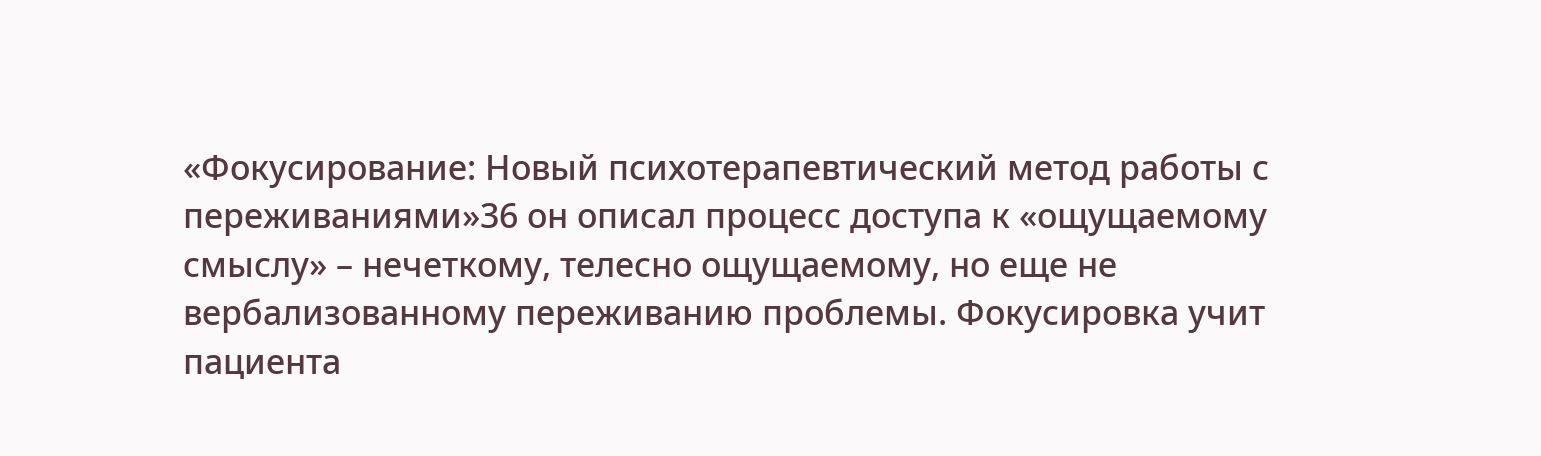«Фокусирование: Новый психотерапевтический метод работы с переживаниями»36 он описал процесс доступа к «ощущаемому смыслу» – нечеткому, телесно ощущаемому, но еще не вербализованному переживанию проблемы. Фокусировка учит пациента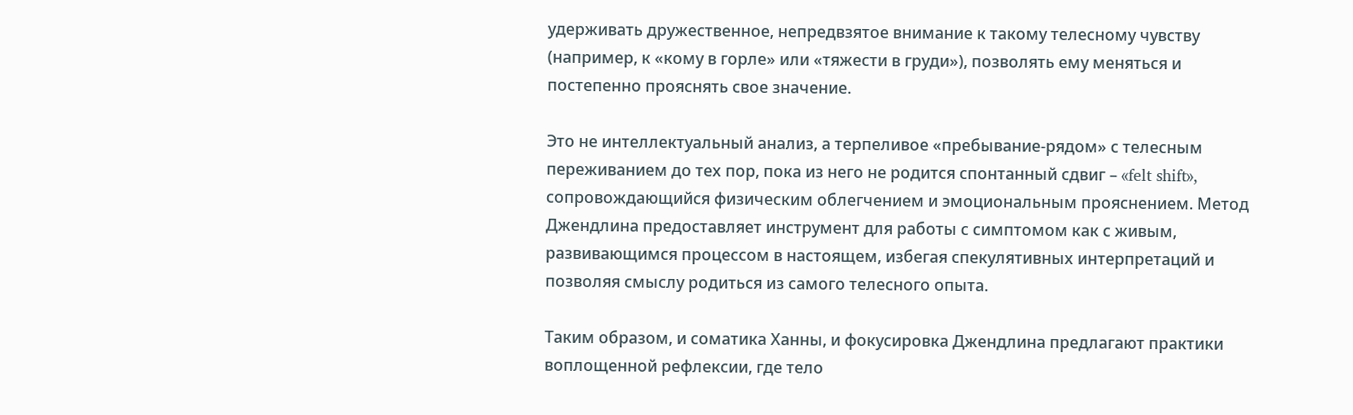удерживать дружественное, непредвзятое внимание к такому телесному чувству (например, к «кому в горле» или «тяжести в груди»), позволять ему меняться и постепенно прояснять свое значение.

Это не интеллектуальный анализ, а терпеливое «пребывание-рядом» с телесным переживанием до тех пор, пока из него не родится спонтанный сдвиг – «felt shift», сопровождающийся физическим облегчением и эмоциональным прояснением. Метод Джендлина предоставляет инструмент для работы с симптомом как с живым, развивающимся процессом в настоящем, избегая спекулятивных интерпретаций и позволяя смыслу родиться из самого телесного опыта.

Таким образом, и соматика Ханны, и фокусировка Джендлина предлагают практики воплощенной рефлексии, где тело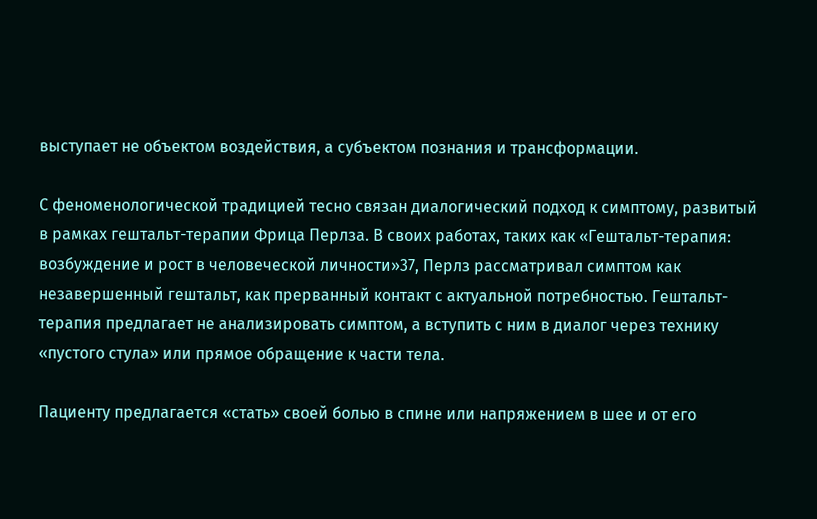выступает не объектом воздействия, а субъектом познания и трансформации.

С феноменологической традицией тесно связан диалогический подход к симптому, развитый в рамках гештальт-терапии Фрица Перлза. В своих работах, таких как «Гештальт-терапия: возбуждение и рост в человеческой личности»37, Перлз рассматривал симптом как незавершенный гештальт, как прерванный контакт с актуальной потребностью. Гештальт-терапия предлагает не анализировать симптом, а вступить с ним в диалог через технику «пустого стула» или прямое обращение к части тела.

Пациенту предлагается «стать» своей болью в спине или напряжением в шее и от его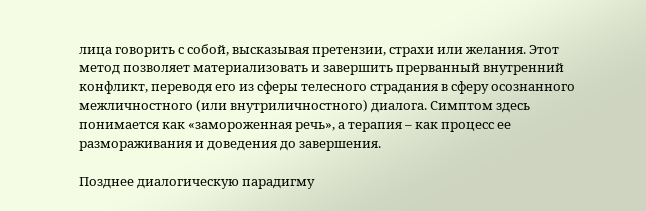лица говорить с собой, высказывая претензии, страхи или желания. Этот метод позволяет материализовать и завершить прерванный внутренний конфликт, переводя его из сферы телесного страдания в сферу осознанного межличностного (или внутриличностного) диалога. Симптом здесь понимается как «замороженная речь», а терапия – как процесс ее размораживания и доведения до завершения.

Позднее диалогическую парадигму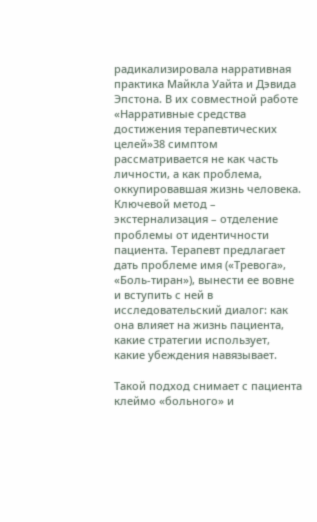радикализировала нарративная практика Майкла Уайта и Дэвида Эпстона. В их совместной работе «Нарративные средства достижения терапевтических целей»38 симптом рассматривается не как часть личности, а как проблема, оккупировавшая жизнь человека. Ключевой метод – экстернализация – отделение проблемы от идентичности пациента. Терапевт предлагает дать проблеме имя («Тревога», «Боль-тиран»), вынести ее вовне и вступить с ней в исследовательский диалог: как она влияет на жизнь пациента, какие стратегии использует, какие убеждения навязывает.

Такой подход снимает с пациента клеймо «больного» и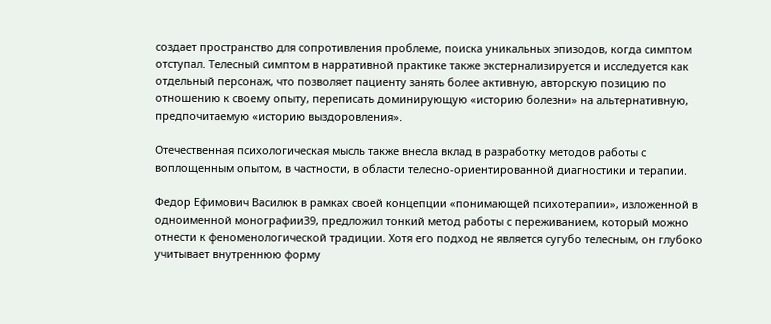создает пространство для сопротивления проблеме, поиска уникальных эпизодов, когда симптом отступал. Телесный симптом в нарративной практике также экстернализируется и исследуется как отдельный персонаж, что позволяет пациенту занять более активную, авторскую позицию по отношению к своему опыту, переписать доминирующую «историю болезни» на альтернативную, предпочитаемую «историю выздоровления».

Отечественная психологическая мысль также внесла вклад в разработку методов работы с воплощенным опытом, в частности, в области телесно-ориентированной диагностики и терапии.

Федор Ефимович Василюк в рамках своей концепции «понимающей психотерапии», изложенной в одноименной монографии39, предложил тонкий метод работы с переживанием, который можно отнести к феноменологической традиции. Хотя его подход не является сугубо телесным, он глубоко учитывает внутреннюю форму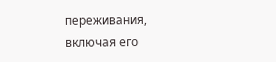переживания, включая его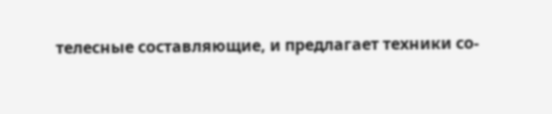телесные составляющие, и предлагает техники со-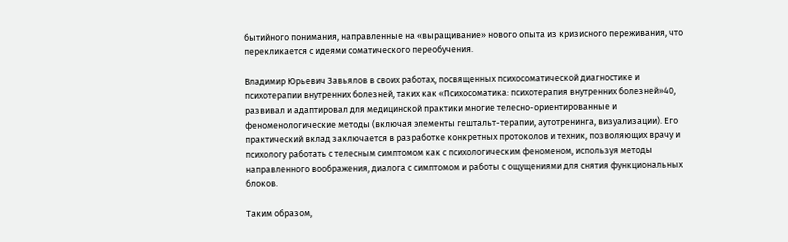бытийного понимания, направленные на «выращивание» нового опыта из кризисного переживания, что перекликается с идеями соматического переобучения.

Владимир Юрьевич Завьялов в своих работах, посвященных психосоматической диагностике и психотерапии внутренних болезней, таких как «Психосоматика: психотерапия внутренних болезней»40, развивал и адаптировал для медицинской практики многие телесно-ориентированные и феноменологические методы (включая элементы гештальт-терапии, аутотренинга, визуализации). Его практический вклад заключается в разработке конкретных протоколов и техник, позволяющих врачу и психологу работать с телесным симптомом как с психологическим феноменом, используя методы направленного воображения, диалога с симптомом и работы с ощущениями для снятия функциональных блоков.

Таким образом,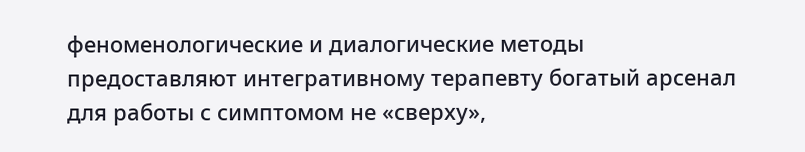феноменологические и диалогические методы предоставляют интегративному терапевту богатый арсенал для работы с симптомом не «сверху»,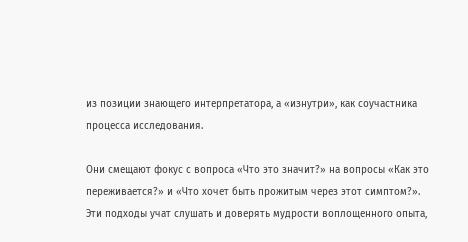из позиции знающего интерпретатора, а «изнутри», как соучастника процесса исследования.

Они смещают фокус с вопроса «Что это значит?» на вопросы «Как это переживается?» и «Что хочет быть прожитым через этот симптом?». Эти подходы учат слушать и доверять мудрости воплощенного опыта,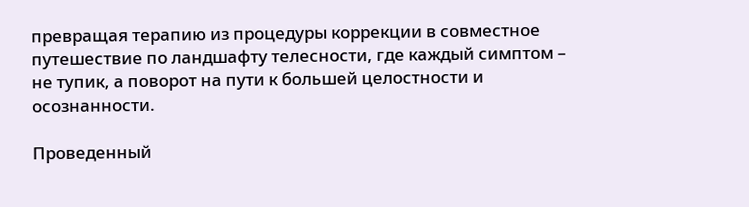превращая терапию из процедуры коррекции в совместное путешествие по ландшафту телесности, где каждый симптом – не тупик, а поворот на пути к большей целостности и осознанности.

Проведенный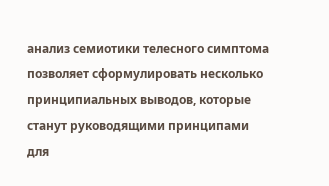анализ семиотики телесного симптома позволяет сформулировать несколько принципиальных выводов, которые станут руководящими принципами для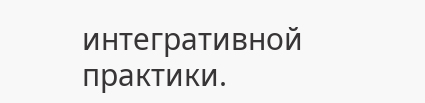интегративной практики.